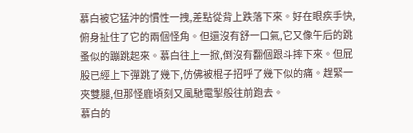慕白被它猛沖的慣性一拽,差點從背上跌落下來。好在眼疾手快,俯身扯住了它的兩個怪角。但還沒有舒一口氣,它又像午后的跳蚤似的蹦跳起來。慕白往上一掀,倒沒有翻個跟斗摔下來。但屁股已經上下彈跳了幾下,仿佛被棍子招呼了幾下似的痛。趕緊一夾雙腿,但那怪鹿頃刻又風馳電掣般往前跑去。
慕白的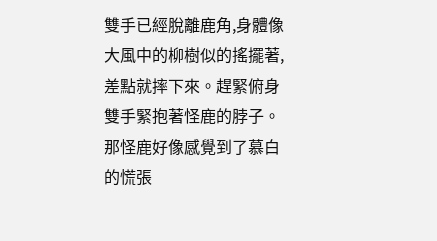雙手已經脫離鹿角,身體像大風中的柳樹似的搖擺著,差點就摔下來。趕緊俯身雙手緊抱著怪鹿的脖子。那怪鹿好像感覺到了慕白的慌張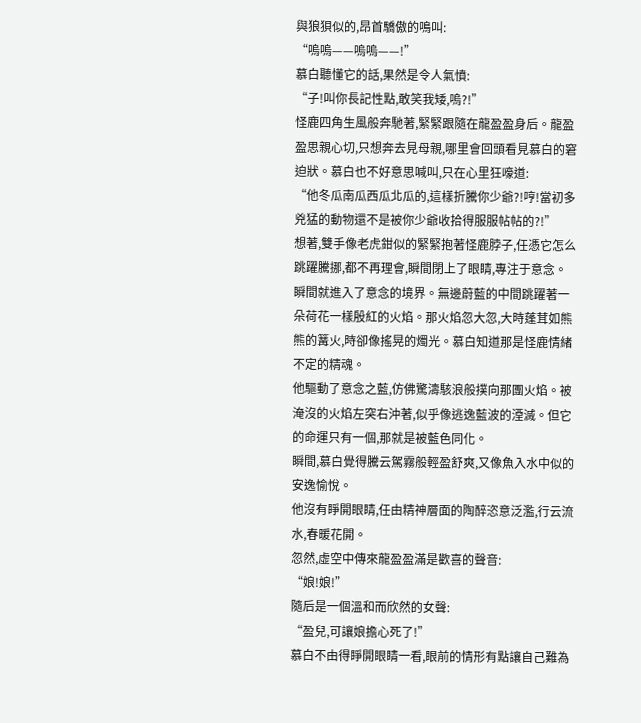與狼狽似的,昂首驕傲的鳴叫:
“嗚嗚——嗚嗚——!”
慕白聽懂它的話,果然是令人氣憤:
“子!叫你長記性點,敢笑我矮,嗚?!”
怪鹿四角生風般奔馳著,緊緊跟隨在龍盈盈身后。龍盈盈思親心切,只想奔去見母親,哪里會回頭看見慕白的窘迫狀。慕白也不好意思喊叫,只在心里狂嚎道:
“他冬瓜南瓜西瓜北瓜的,這樣折騰你少爺?!哼!當初多兇猛的動物還不是被你少爺收拾得服服帖帖的?!”
想著,雙手像老虎鉗似的緊緊抱著怪鹿脖子,任憑它怎么跳躍騰挪,都不再理會,瞬間閉上了眼睛,專注于意念。
瞬間就進入了意念的境界。無邊蔚藍的中間跳躍著一朵荷花一樣殷紅的火焰。那火焰忽大忽,大時蓬茸如熊熊的篝火,時卻像搖晃的燭光。慕白知道那是怪鹿情緒不定的精魂。
他驅動了意念之藍,仿佛驚濤駭浪般撲向那團火焰。被淹沒的火焰左突右沖著,似乎像逃逸藍波的湮滅。但它的命運只有一個,那就是被藍色同化。
瞬間,慕白覺得騰云駕霧般輕盈舒爽,又像魚入水中似的安逸愉悅。
他沒有睜開眼睛,任由精神層面的陶醉恣意泛濫,行云流水,春暖花開。
忽然,虛空中傳來龍盈盈滿是歡喜的聲音:
“娘!娘!”
隨后是一個溫和而欣然的女聲:
“盈兒,可讓娘擔心死了!”
慕白不由得睜開眼睛一看,眼前的情形有點讓自己難為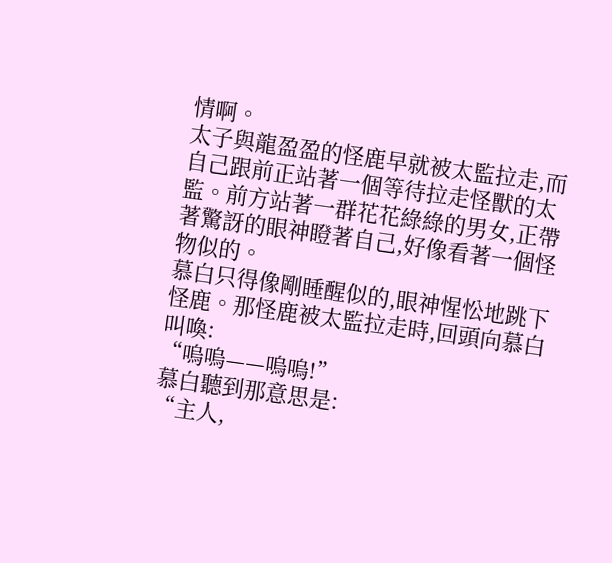情啊。
太子與龍盈盈的怪鹿早就被太監拉走,而自己跟前正站著一個等待拉走怪獸的太監。前方站著一群花花綠綠的男女,正帶著驚訝的眼神瞪著自己,好像看著一個怪物似的。
慕白只得像剛睡醒似的,眼神惺忪地跳下怪鹿。那怪鹿被太監拉走時,回頭向慕白叫喚:
“嗚嗚——嗚嗚!”
慕白聽到那意思是:
“主人,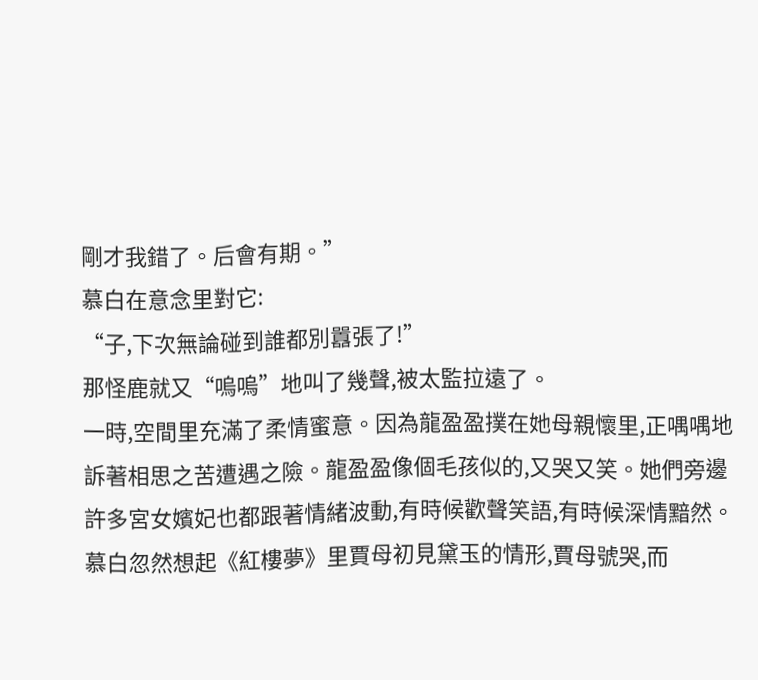剛才我錯了。后會有期。”
慕白在意念里對它:
“子,下次無論碰到誰都別囂張了!”
那怪鹿就又“嗚嗚”地叫了幾聲,被太監拉遠了。
一時,空間里充滿了柔情蜜意。因為龍盈盈撲在她母親懷里,正喁喁地訴著相思之苦遭遇之險。龍盈盈像個毛孩似的,又哭又笑。她們旁邊許多宮女嬪妃也都跟著情緒波動,有時候歡聲笑語,有時候深情黯然。
慕白忽然想起《紅樓夢》里賈母初見黛玉的情形,賈母號哭,而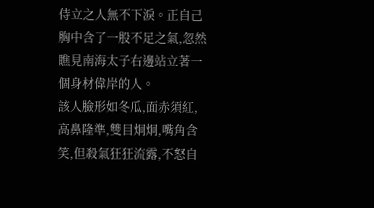侍立之人無不下淚。正自己胸中含了一股不足之氣,忽然瞧見南海太子右邊站立著一個身材偉岸的人。
該人臉形如冬瓜,面赤須紅,高鼻隆準,雙目炯炯,嘴角含笑,但殺氣狂狂流露,不怒自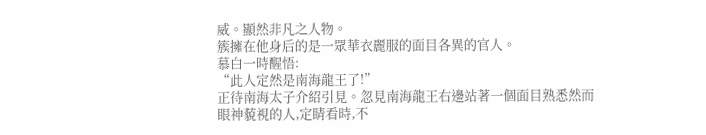威。顯然非凡之人物。
簇擁在他身后的是一眾華衣麗服的面目各異的官人。
慕白一時醒悟:
“此人定然是南海龍王了!”
正待南海太子介紹引見。忽見南海龍王右邊站著一個面目熟悉然而眼神藐視的人,定睛看時,不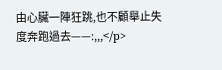由心臟一陣狂跳,也不顧舉止失度奔跑過去——:,,,</p>